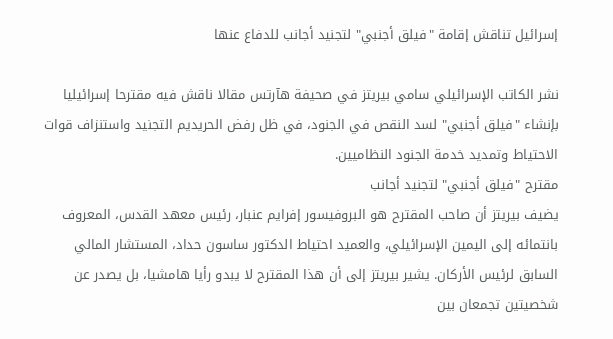إسرائيل تناقش إقامة "فيلق أجنبي" لتجنيد أجانب للدفاع عنها

نشر الكاتب الإسرائيلي سامي بيريتز في صحيفة هآرتس مقالا ناقش فيه مقترحا إسرائيليا بإنشاء "فيلق أجنبي" لسد النقص في الجنود، في ظل رفض الحريديم التجنيد واستنزاف قوات الاحتياط وتمديد خدمة الجنود النظاميين.
مقترح "فيلق أجنبي" لتجنيد أجانب
يضيف بيريتز أن صاحب المقترح هو البروفيسور إفرايم عنبار، رئيس معهد القدس، المعروف بانتمائه إلى اليمين الإسرائيلي، والعميد احتياط الدكتور ساسون حداد، المستشار المالي السابق لرئيس الأركان. يشير بيريتز إلى أن هذا المقترح لا يبدو رأيا هامشيا، بل يصدر عن شخصيتين تجمعان بين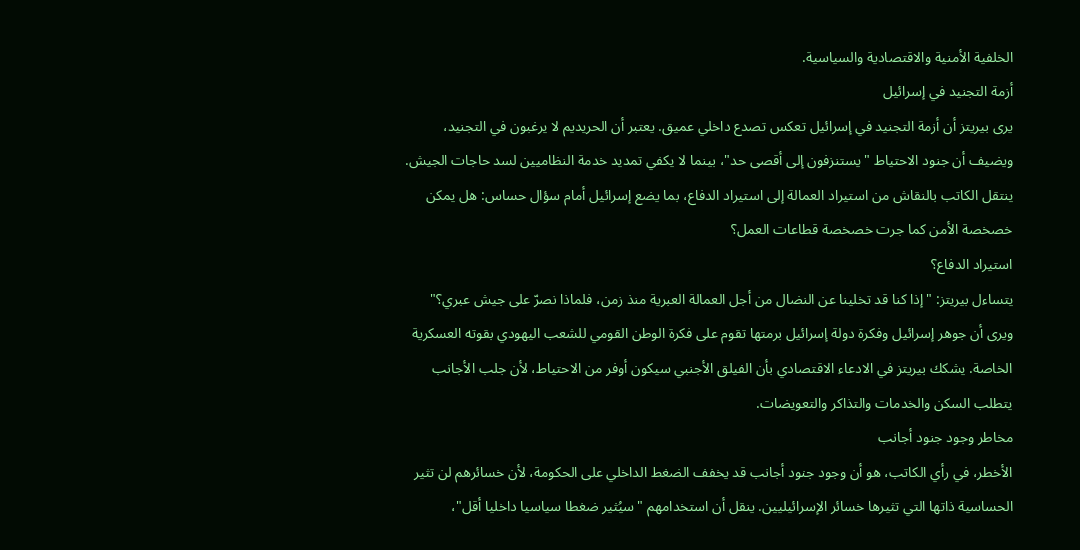الخلفية الأمنية والاقتصادية والسياسية.
أزمة التجنيد في إسرائيل
يرى بيريتز أن أزمة التجنيد في إسرائيل تعكس تصدع داخلي عميق. يعتبر أن الحريديم لا يرغبون في التجنيد، ويضيف أن جنود الاحتياط "يستنزفون إلى أقصى حد"، بينما لا يكفي تمديد خدمة النظاميين لسد حاجات الجيش. ينتقل الكاتب بالنقاش من استيراد العمالة إلى استيراد الدفاع، بما يضع إسرائيل أمام سؤال حساس: هل يمكن خصخصة الأمن كما جرت خصخصة قطاعات العمل؟
استيراد الدفاع؟
يتساءل بيريتز: "إذا كنا قد تخلينا عن النضال من أجل العمالة العبرية منذ زمن، فلماذا نصرّ على جيش عبري؟" ويرى أن جوهر إسرائيل وفكرة دولة إسرائيل برمتها تقوم على فكرة الوطن القومي للشعب اليهودي بقوته العسكرية الخاصة. يشكك بيريتز في الادعاء الاقتصادي بأن الفيلق الأجنبي سيكون أوفر من الاحتياط، لأن جلب الأجانب يتطلب السكن والخدمات والتذاكر والتعويضات.
مخاطر وجود جنود أجانب
الأخطر، في رأي الكاتب، هو أن وجود جنود أجانب قد يخفف الضغط الداخلي على الحكومة، لأن خسائرهم لن تثير الحساسية ذاتها التي تثيرها خسائر الإسرائيليين. ينقل أن استخدامهم "سيُثير ضغطا سياسيا داخليا أقل"،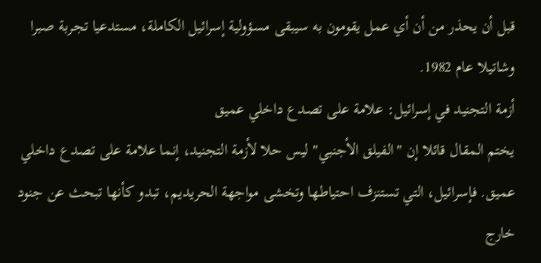قبل أن يحذر من أن أي عمل يقومون به سيبقى مسؤولية إسرائيل الكاملة، مستدعيا تجربة صبرا وشاتيلا عام 1982.
أزمة التجنيد في إسرائيل: علامة على تصدع داخلي عميق
يختم المقال قائلا إن "الفيلق الأجنبي" ليس حلا لأزمة التجنيد، إنما علامة على تصدع داخلي عميق. فإسرائيل، التي تستنزف احتياطها وتخشى مواجهة الحريديم، تبدو كأنها تبحث عن جنود خارج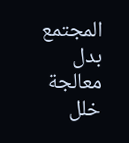المجتمع بدل معالجة خلل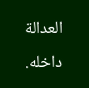العدالة داخله.